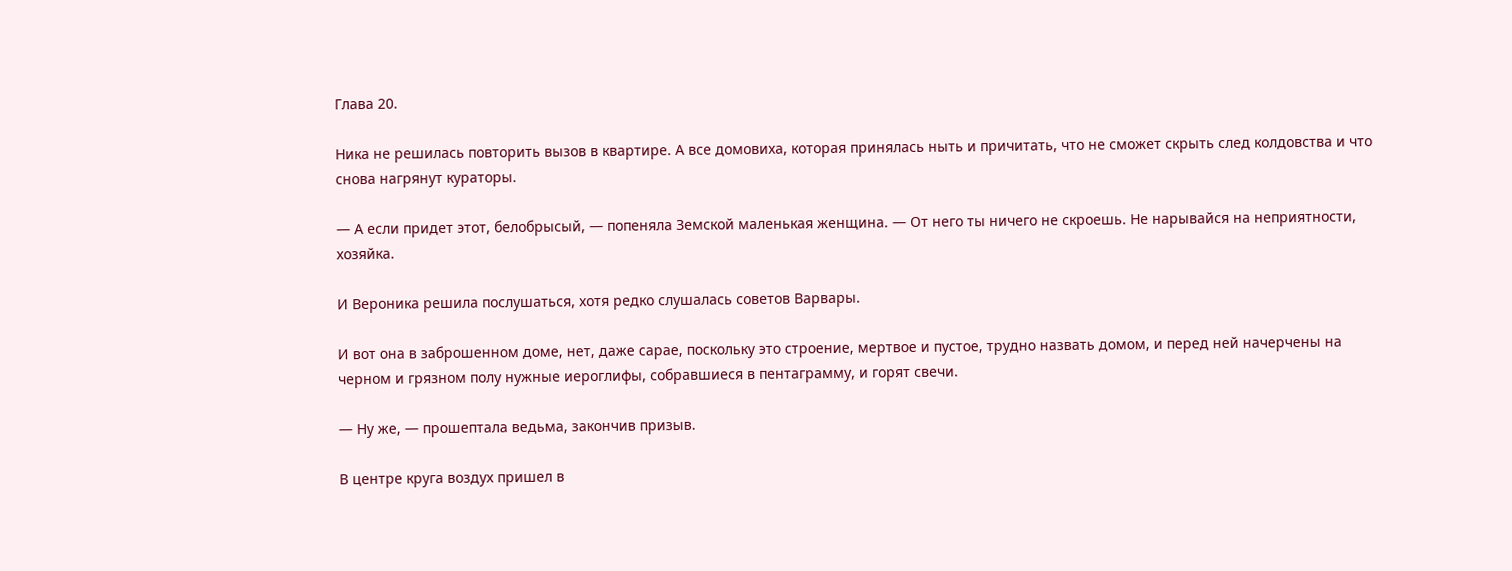Глава 20.

Ника не решилась повторить вызов в квартире. А все домовиха, которая принялась ныть и причитать, что не сможет скрыть след колдовства и что снова нагрянут кураторы.

— А если придет этот, белобрысый, — попеняла Земской маленькая женщина. — От него ты ничего не скроешь. Не нарывайся на неприятности, хозяйка.

И Вероника решила послушаться, хотя редко слушалась советов Варвары.

И вот она в заброшенном доме, нет, даже сарае, поскольку это строение, мертвое и пустое, трудно назвать домом, и перед ней начерчены на черном и грязном полу нужные иероглифы, собравшиеся в пентаграмму, и горят свечи.

— Ну же, — прошептала ведьма, закончив призыв.

В центре круга воздух пришел в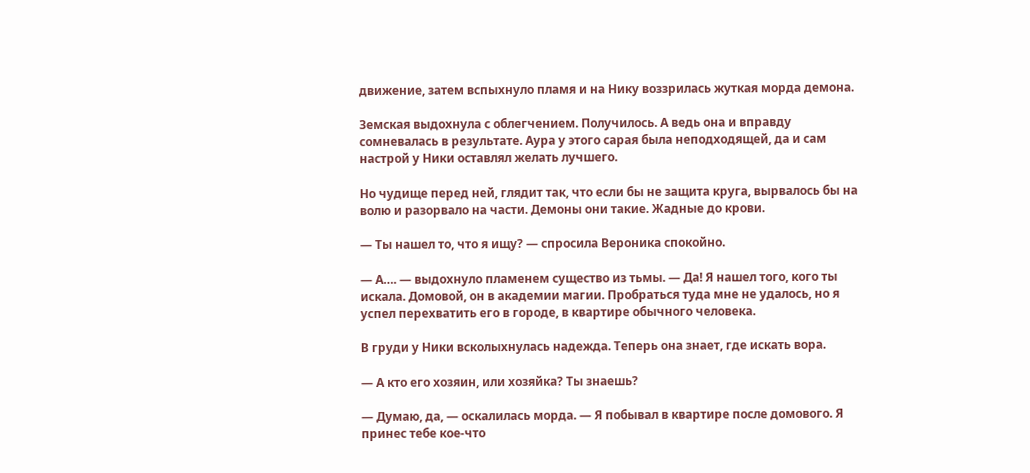движение, затем вспыхнуло пламя и на Нику воззрилась жуткая морда демона.

Земская выдохнула с облегчением. Получилось. А ведь она и вправду сомневалась в результате. Аура у этого сарая была неподходящей, да и сам настрой у Ники оставлял желать лучшего.

Но чудище перед ней, глядит так, что если бы не защита круга, вырвалось бы на волю и разорвало на части. Демоны они такие. Жадные до крови.

— Ты нашел то, что я ищу? — спросила Вероника спокойно.

— А…. — выдохнуло пламенем существо из тьмы. — Да! Я нашел того, кого ты искала. Домовой, он в академии магии. Пробраться туда мне не удалось, но я успел перехватить его в городе, в квартире обычного человека.

В груди у Ники всколыхнулась надежда. Теперь она знает, где искать вора.

— А кто его хозяин, или хозяйка? Ты знаешь?

— Думаю, да, — оскалилась морда. — Я побывал в квартире после домового. Я принес тебе кое-что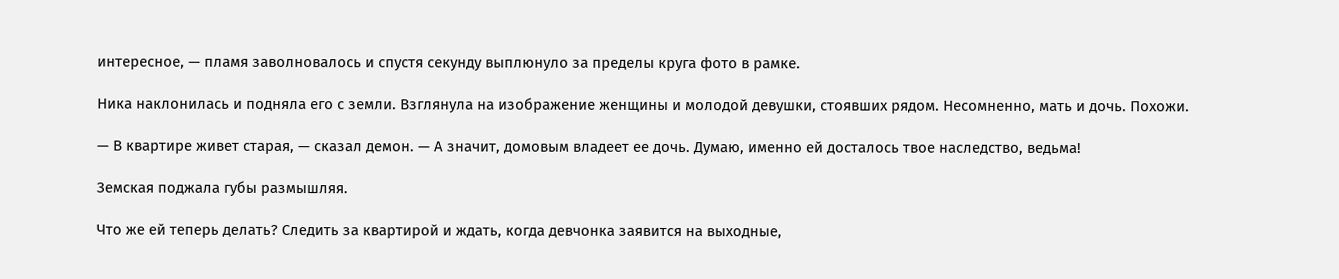интересное, — пламя заволновалось и спустя секунду выплюнуло за пределы круга фото в рамке.

Ника наклонилась и подняла его с земли. Взглянула на изображение женщины и молодой девушки, стоявших рядом. Несомненно, мать и дочь. Похожи.

— В квартире живет старая, — сказал демон. — А значит, домовым владеет ее дочь. Думаю, именно ей досталось твое наследство, ведьма!

Земская поджала губы размышляя.

Что же ей теперь делать? Следить за квартирой и ждать, когда девчонка заявится на выходные,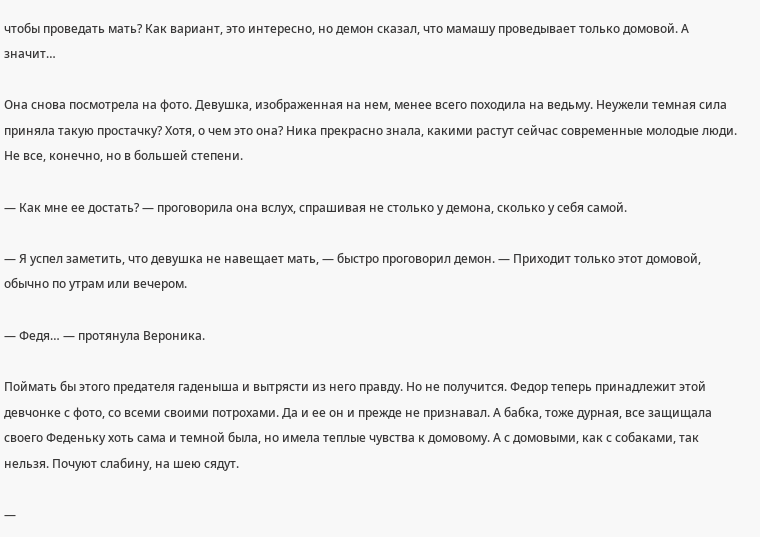чтобы проведать мать? Как вариант, это интересно, но демон сказал, что мамашу проведывает только домовой. А значит…

Она снова посмотрела на фото. Девушка, изображенная на нем, менее всего походила на ведьму. Неужели темная сила приняла такую простачку? Хотя, о чем это она? Ника прекрасно знала, какими растут сейчас современные молодые люди. Не все, конечно, но в большей степени.

— Как мне ее достать? — проговорила она вслух, спрашивая не столько у демона, сколько у себя самой.

— Я успел заметить, что девушка не навещает мать, — быстро проговорил демон. — Приходит только этот домовой, обычно по утрам или вечером.

— Федя… — протянула Вероника.

Поймать бы этого предателя гаденыша и вытрясти из него правду. Но не получится. Федор теперь принадлежит этой девчонке с фото, со всеми своими потрохами. Да и ее он и прежде не признавал. А бабка, тоже дурная, все защищала своего Феденьку хоть сама и темной была, но имела теплые чувства к домовому. А с домовыми, как с собаками, так нельзя. Почуют слабину, на шею сядут.

—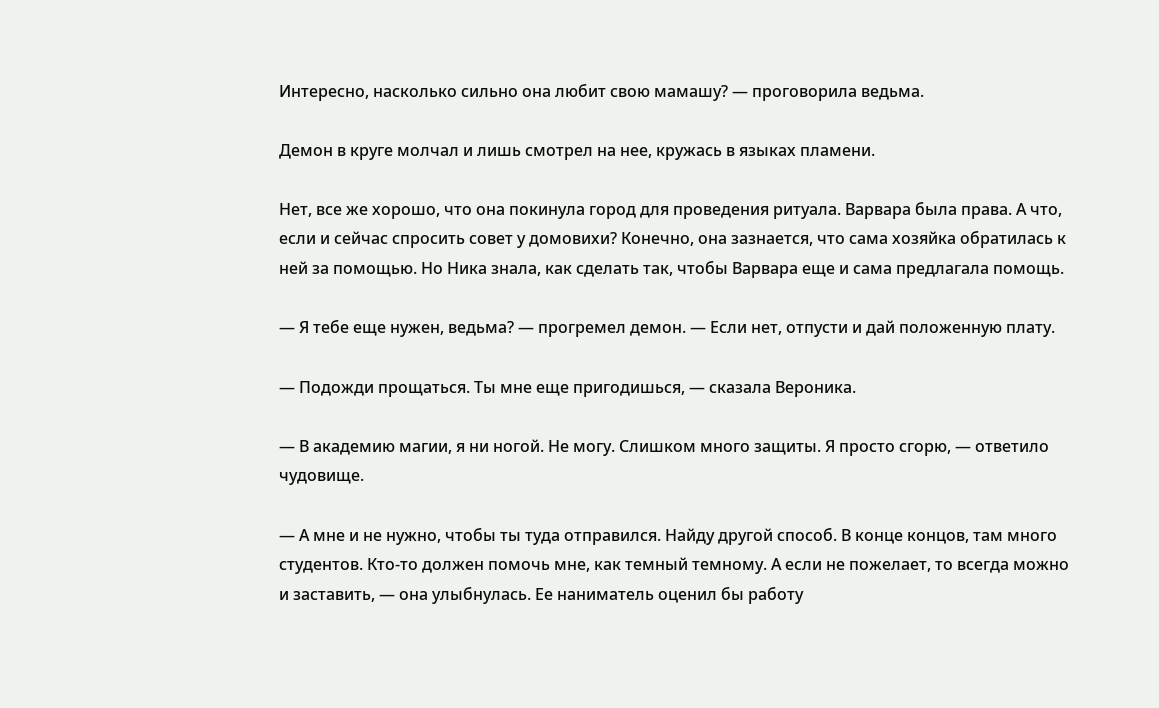Интересно, насколько сильно она любит свою мамашу? — проговорила ведьма.

Демон в круге молчал и лишь смотрел на нее, кружась в языках пламени.

Нет, все же хорошо, что она покинула город для проведения ритуала. Варвара была права. А что, если и сейчас спросить совет у домовихи? Конечно, она зазнается, что сама хозяйка обратилась к ней за помощью. Но Ника знала, как сделать так, чтобы Варвара еще и сама предлагала помощь.

— Я тебе еще нужен, ведьма? — прогремел демон. — Если нет, отпусти и дай положенную плату.

— Подожди прощаться. Ты мне еще пригодишься, — сказала Вероника.

— В академию магии, я ни ногой. Не могу. Слишком много защиты. Я просто сгорю, — ответило чудовище.

— А мне и не нужно, чтобы ты туда отправился. Найду другой способ. В конце концов, там много студентов. Кто-то должен помочь мне, как темный темному. А если не пожелает, то всегда можно и заставить, — она улыбнулась. Ее наниматель оценил бы работу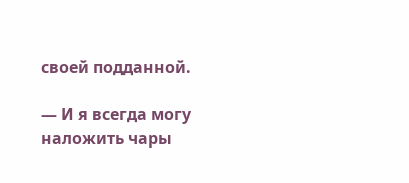своей подданной.

— И я всегда могу наложить чары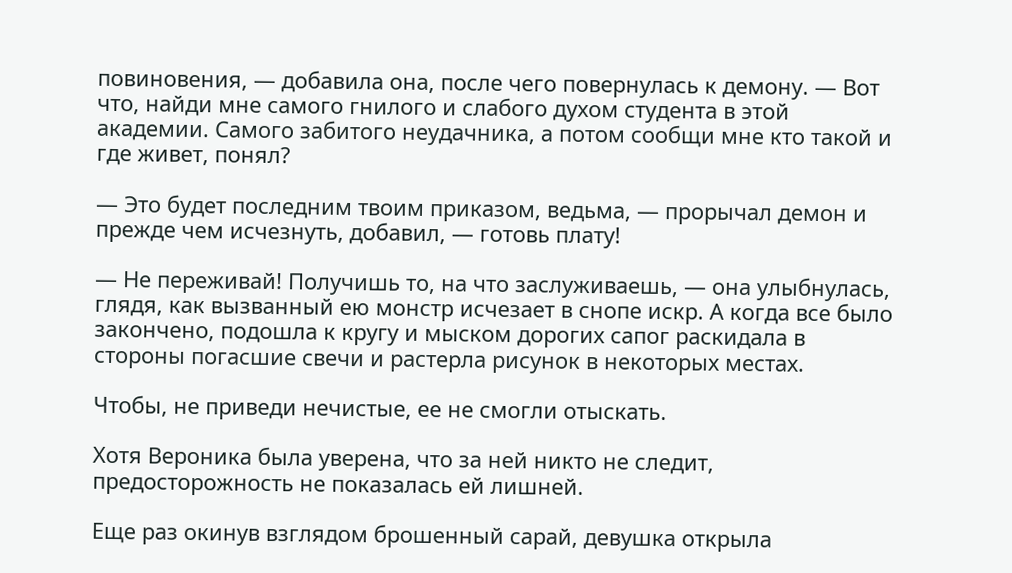повиновения, — добавила она, после чего повернулась к демону. — Вот что, найди мне самого гнилого и слабого духом студента в этой академии. Самого забитого неудачника, а потом сообщи мне кто такой и где живет, понял?

— Это будет последним твоим приказом, ведьма, — прорычал демон и прежде чем исчезнуть, добавил, — готовь плату!

— Не переживай! Получишь то, на что заслуживаешь, — она улыбнулась, глядя, как вызванный ею монстр исчезает в снопе искр. А когда все было закончено, подошла к кругу и мыском дорогих сапог раскидала в стороны погасшие свечи и растерла рисунок в некоторых местах.

Чтобы, не приведи нечистые, ее не смогли отыскать.

Хотя Вероника была уверена, что за ней никто не следит, предосторожность не показалась ей лишней.

Еще раз окинув взглядом брошенный сарай, девушка открыла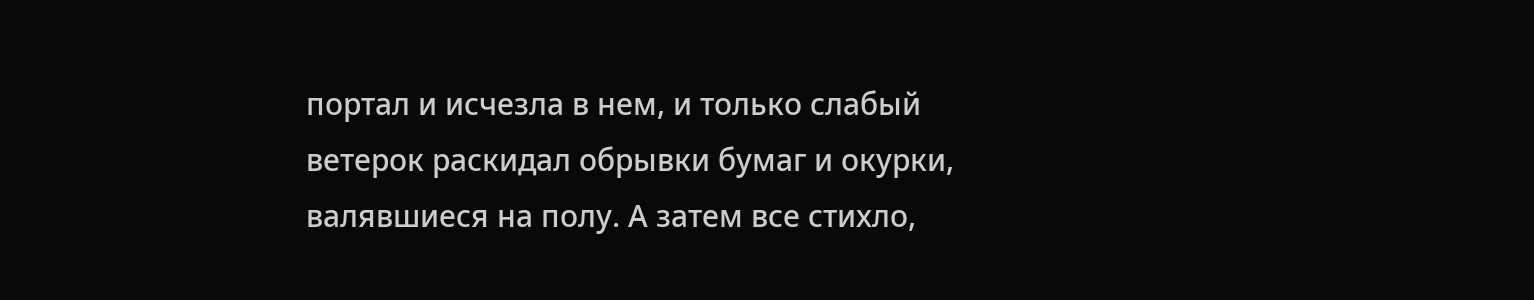портал и исчезла в нем, и только слабый ветерок раскидал обрывки бумаг и окурки, валявшиеся на полу. А затем все стихло,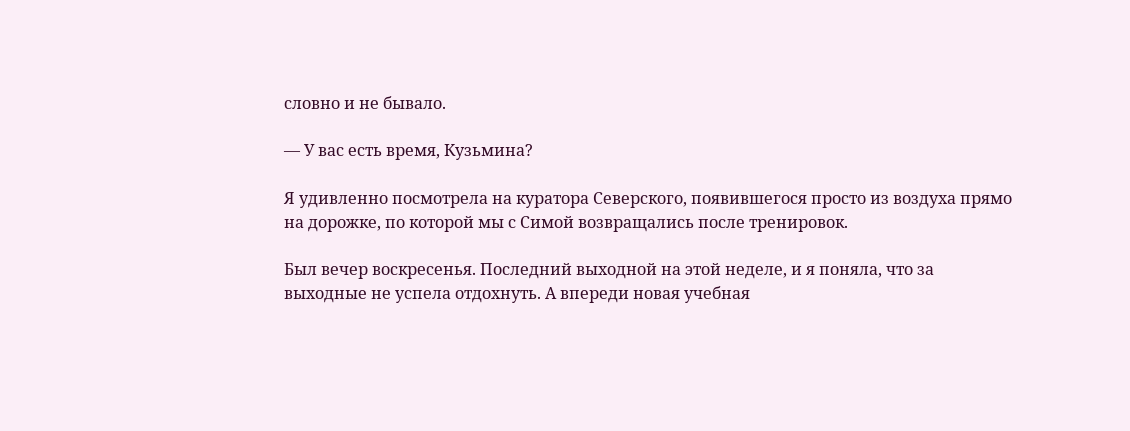словно и не бывало.

— У вас есть время, Кузьмина?

Я удивленно посмотрела на куратора Северского, появившегося просто из воздуха прямо на дорожке, по которой мы с Симой возвращались после тренировок.

Был вечер воскресенья. Последний выходной на этой неделе, и я поняла, что за выходные не успела отдохнуть. А впереди новая учебная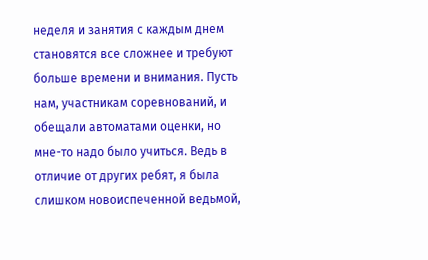неделя и занятия с каждым днем становятся все сложнее и требуют больше времени и внимания. Пусть нам, участникам соревнований, и обещали автоматами оценки, но мне-то надо было учиться. Ведь в отличие от других ребят, я была слишком новоиспеченной ведьмой,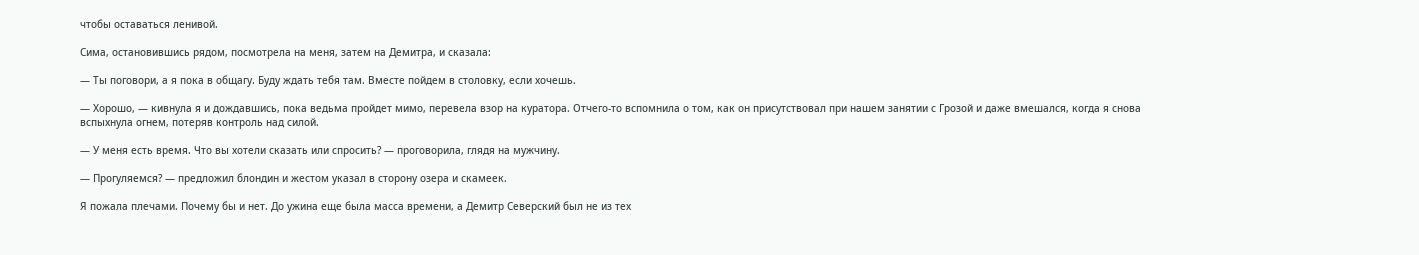чтобы оставаться ленивой.

Сима, остановившись рядом, посмотрела на меня, затем на Демитра, и сказала:

— Ты поговори, а я пока в общагу. Буду ждать тебя там. Вместе пойдем в столовку, если хочешь.

— Хорошо, — кивнула я и дождавшись, пока ведьма пройдет мимо, перевела взор на куратора. Отчего-то вспомнила о том, как он присутствовал при нашем занятии с Грозой и даже вмешался, когда я снова вспыхнула огнем, потеряв контроль над силой.

— У меня есть время. Что вы хотели сказать или спросить? — проговорила, глядя на мужчину.

— Прогуляемся? — предложил блондин и жестом указал в сторону озера и скамеек.

Я пожала плечами. Почему бы и нет. До ужина еще была масса времени, а Демитр Северский был не из тех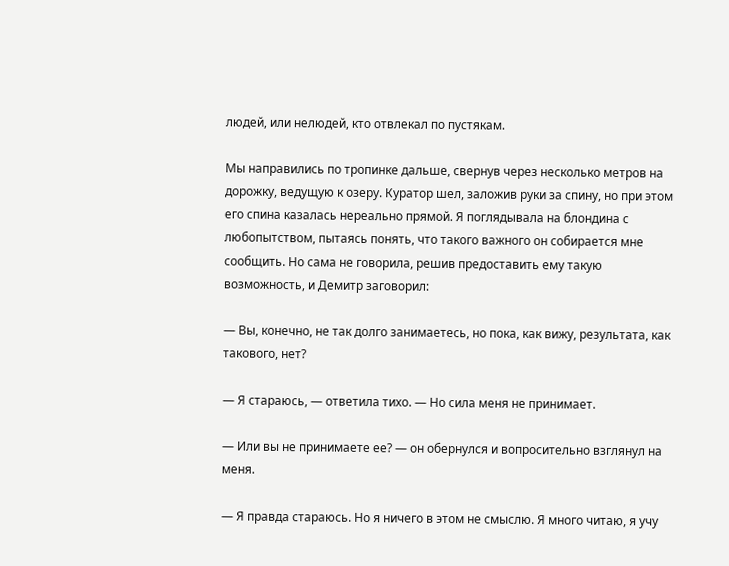людей, или нелюдей, кто отвлекал по пустякам.

Мы направились по тропинке дальше, свернув через несколько метров на дорожку, ведущую к озеру. Куратор шел, заложив руки за спину, но при этом его спина казалась нереально прямой. Я поглядывала на блондина с любопытством, пытаясь понять, что такого важного он собирается мне сообщить. Но сама не говорила, решив предоставить ему такую возможность, и Демитр заговорил:

— Вы, конечно, не так долго занимаетесь, но пока, как вижу, результата, как такового, нет?

— Я стараюсь, — ответила тихо. — Но сила меня не принимает.

— Или вы не принимаете ее? — он обернулся и вопросительно взглянул на меня.

— Я правда стараюсь. Но я ничего в этом не смыслю. Я много читаю, я учу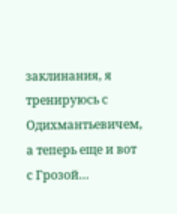заклинания, я тренируюсь с Одихмантьевичем, а теперь еще и вот с Грозой…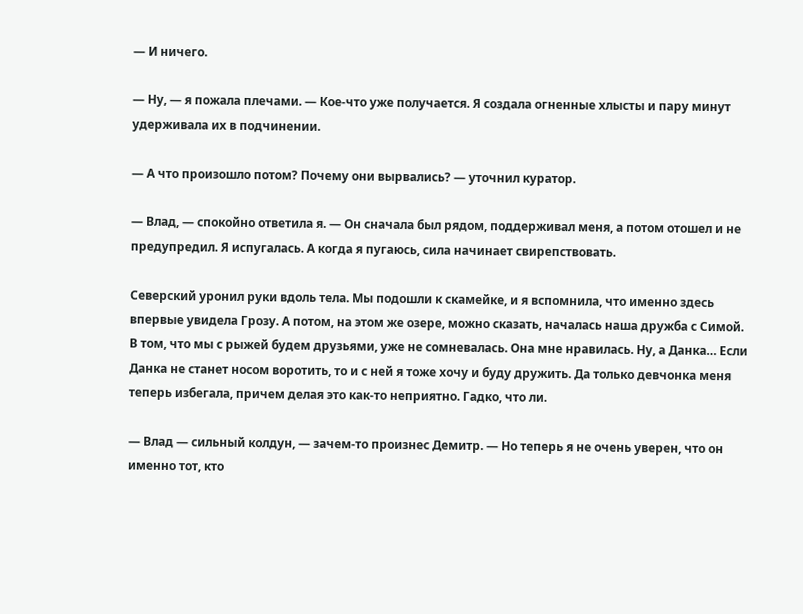— И ничего.

— Ну, — я пожала плечами. — Кое-что уже получается. Я создала огненные хлысты и пару минут удерживала их в подчинении.

— А что произошло потом? Почему они вырвались? — уточнил куратор.

— Влад, — спокойно ответила я. — Он сначала был рядом, поддерживал меня, а потом отошел и не предупредил. Я испугалась. А когда я пугаюсь, сила начинает свирепствовать.

Северский уронил руки вдоль тела. Мы подошли к скамейке, и я вспомнила, что именно здесь впервые увидела Грозу. А потом, на этом же озере, можно сказать, началась наша дружба с Симой. В том, что мы с рыжей будем друзьями, уже не сомневалась. Она мне нравилась. Ну, а Данка… Если Данка не станет носом воротить, то и с ней я тоже хочу и буду дружить. Да только девчонка меня теперь избегала, причем делая это как-то неприятно. Гадко, что ли.

— Влад — сильный колдун, — зачем-то произнес Демитр. — Но теперь я не очень уверен, что он именно тот, кто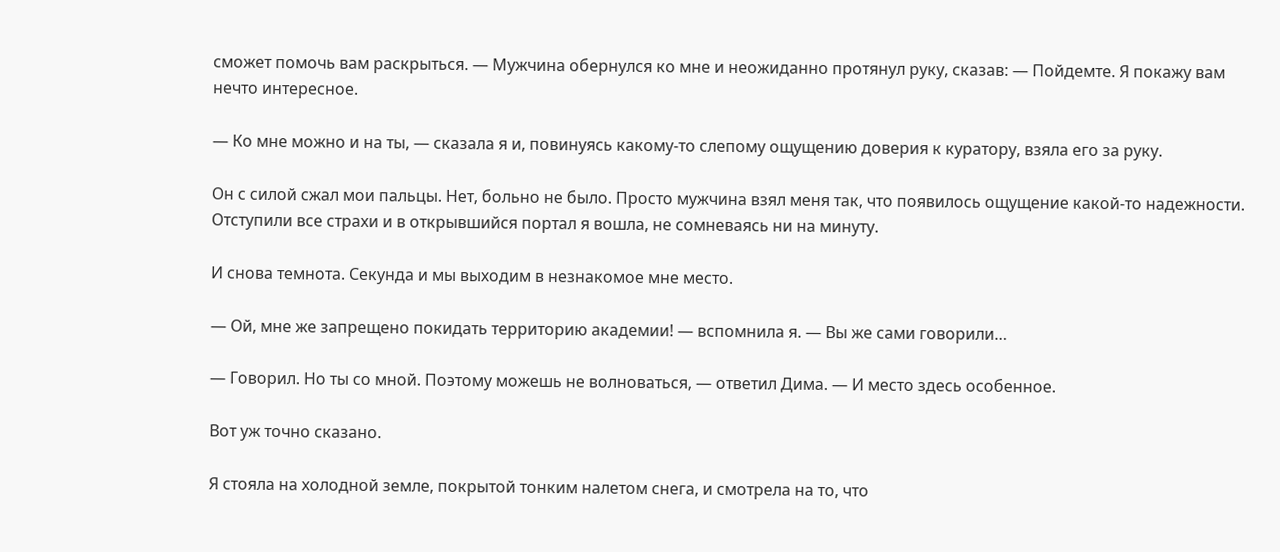сможет помочь вам раскрыться. — Мужчина обернулся ко мне и неожиданно протянул руку, сказав: — Пойдемте. Я покажу вам нечто интересное.

— Ко мне можно и на ты, — сказала я и, повинуясь какому-то слепому ощущению доверия к куратору, взяла его за руку.

Он с силой сжал мои пальцы. Нет, больно не было. Просто мужчина взял меня так, что появилось ощущение какой-то надежности. Отступили все страхи и в открывшийся портал я вошла, не сомневаясь ни на минуту.

И снова темнота. Секунда и мы выходим в незнакомое мне место.

— Ой, мне же запрещено покидать территорию академии! — вспомнила я. — Вы же сами говорили…

— Говорил. Но ты со мной. Поэтому можешь не волноваться, — ответил Дима. — И место здесь особенное.

Вот уж точно сказано.

Я стояла на холодной земле, покрытой тонким налетом снега, и смотрела на то, что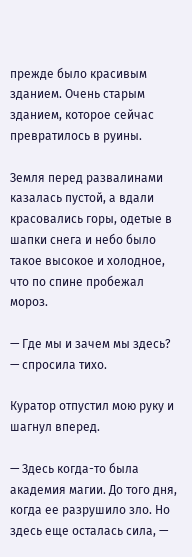прежде было красивым зданием. Очень старым зданием, которое сейчас превратилось в руины.

Земля перед развалинами казалась пустой, а вдали красовались горы, одетые в шапки снега и небо было такое высокое и холодное, что по спине пробежал мороз.

— Где мы и зачем мы здесь? — спросила тихо.

Куратор отпустил мою руку и шагнул вперед.

— Здесь когда-то была академия магии. До того дня, когда ее разрушило зло. Но здесь еще осталась сила, —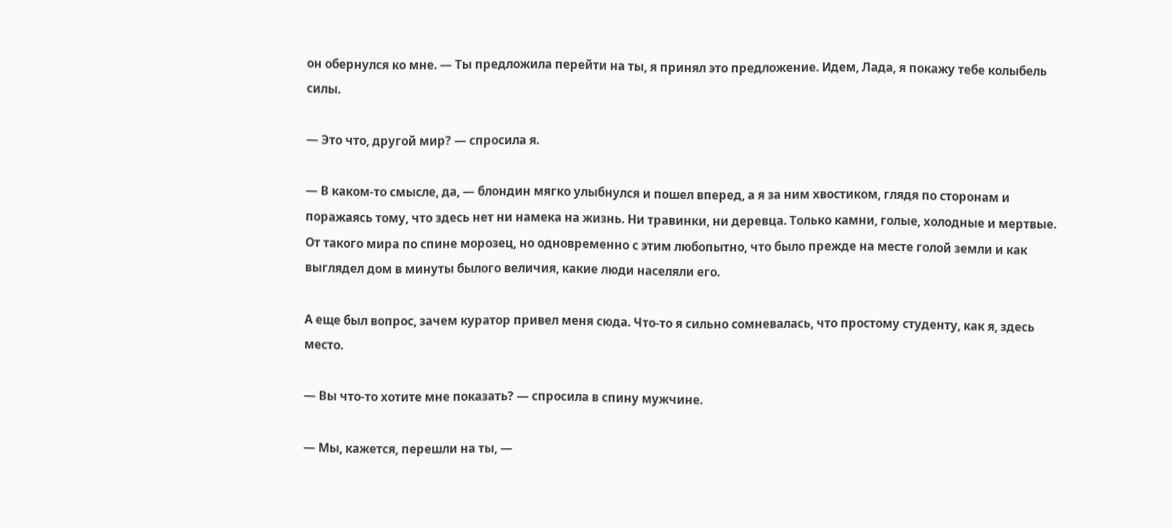он обернулся ко мне. — Ты предложила перейти на ты, я принял это предложение. Идем, Лада, я покажу тебе колыбель силы.

— Это что, другой мир? — спросила я.

— В каком-то смысле, да, — блондин мягко улыбнулся и пошел вперед, а я за ним хвостиком, глядя по сторонам и поражаясь тому, что здесь нет ни намека на жизнь. Ни травинки, ни деревца. Только камни, голые, холодные и мертвые. От такого мира по спине морозец, но одновременно с этим любопытно, что было прежде на месте голой земли и как выглядел дом в минуты былого величия, какие люди населяли его.

А еще был вопрос, зачем куратор привел меня сюда. Что-то я сильно сомневалась, что простому студенту, как я, здесь место.

— Вы что-то хотите мне показать? — спросила в спину мужчине.

— Мы, кажется, перешли на ты, —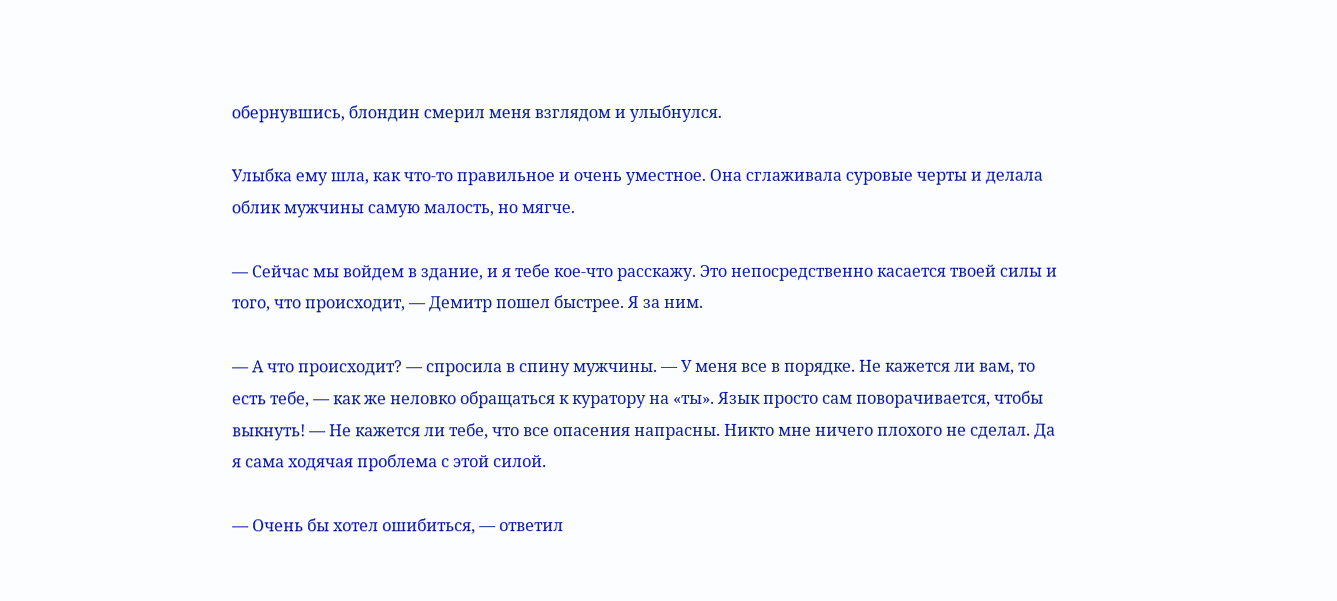обернувшись, блондин смерил меня взглядом и улыбнулся.

Улыбка ему шла, как что-то правильное и очень уместное. Она сглаживала суровые черты и делала облик мужчины самую малость, но мягче.

— Сейчас мы войдем в здание, и я тебе кое-что расскажу. Это непосредственно касается твоей силы и того, что происходит, — Демитр пошел быстрее. Я за ним.

— А что происходит? — спросила в спину мужчины. — У меня все в порядке. Не кажется ли вам, то есть тебе, — как же неловко обращаться к куратору на «ты». Язык просто сам поворачивается, чтобы выкнуть! — Не кажется ли тебе, что все опасения напрасны. Никто мне ничего плохого не сделал. Да я сама ходячая проблема с этой силой.

— Очень бы хотел ошибиться, — ответил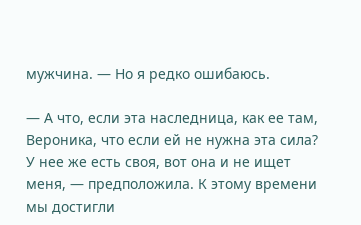мужчина. — Но я редко ошибаюсь.

— А что, если эта наследница, как ее там, Вероника, что если ей не нужна эта сила? У нее же есть своя, вот она и не ищет меня, — предположила. К этому времени мы достигли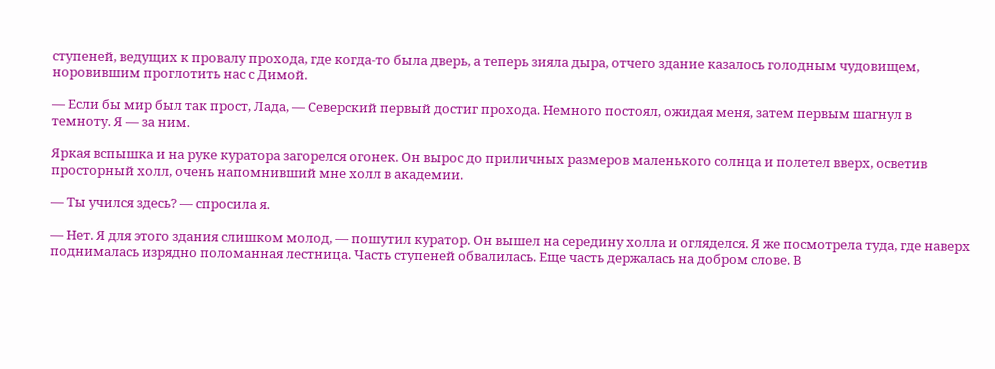ступеней, ведущих к провалу прохода, где когда-то была дверь, а теперь зияла дыра, отчего здание казалось голодным чудовищем, норовившим проглотить нас с Димой.

— Если бы мир был так прост, Лада, — Северский первый достиг прохода. Немного постоял, ожидая меня, затем первым шагнул в темноту. Я — за ним.

Яркая вспышка и на руке куратора загорелся огонек. Он вырос до приличных размеров маленького солнца и полетел вверх, осветив просторный холл, очень напомнивший мне холл в академии.

— Ты учился здесь? — спросила я.

— Нет. Я для этого здания слишком молод, — пошутил куратор. Он вышел на середину холла и огляделся. Я же посмотрела туда, где наверх поднималась изрядно поломанная лестница. Часть ступеней обвалилась. Еще часть держалась на добром слове. В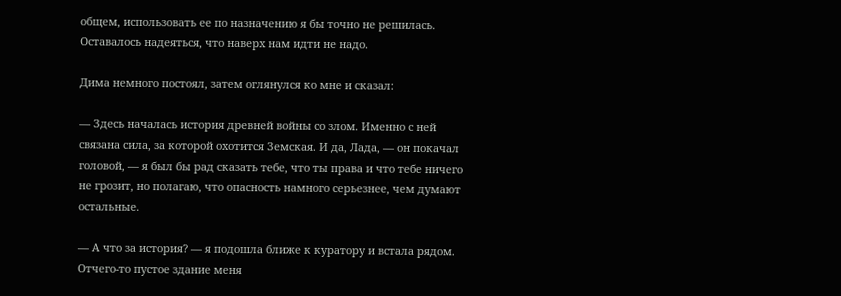общем, использовать ее по назначению я бы точно не решилась. Оставалось надеяться, что наверх нам идти не надо.

Дима немного постоял, затем оглянулся ко мне и сказал:

— Здесь началась история древней войны со злом. Именно с ней связана сила, за которой охотится Земская. И да, Лада, — он покачал головой, — я был бы рад сказать тебе, что ты права и что тебе ничего не грозит, но полагаю, что опасность намного серьезнее, чем думают остальные.

— А что за история? — я подошла ближе к куратору и встала рядом. Отчего-то пустое здание меня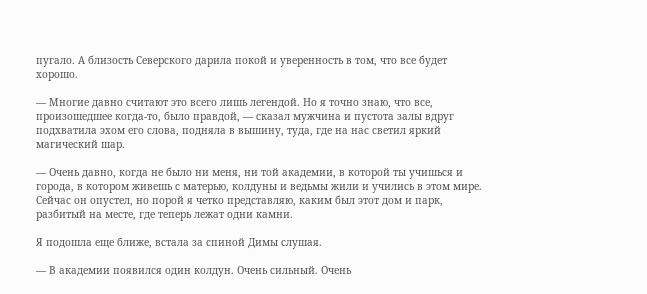пугало. А близость Северского дарила покой и уверенность в том, что все будет хорошо.

— Многие давно считают это всего лишь легендой. Но я точно знаю, что все, произошедшее когда-то, было правдой, — сказал мужчина и пустота залы вдруг подхватила эхом его слова, подняла в вышину, туда, где на нас светил яркий магический шар.

— Очень давно, когда не было ни меня, ни той академии, в которой ты учишься и города, в котором живешь с матерью, колдуны и ведьмы жили и учились в этом мире. Сейчас он опустел, но порой я четко представляю, каким был этот дом и парк, разбитый на месте, где теперь лежат одни камни.

Я подошла еще ближе, встала за спиной Димы слушая.

— В академии появился один колдун. Очень сильный. Очень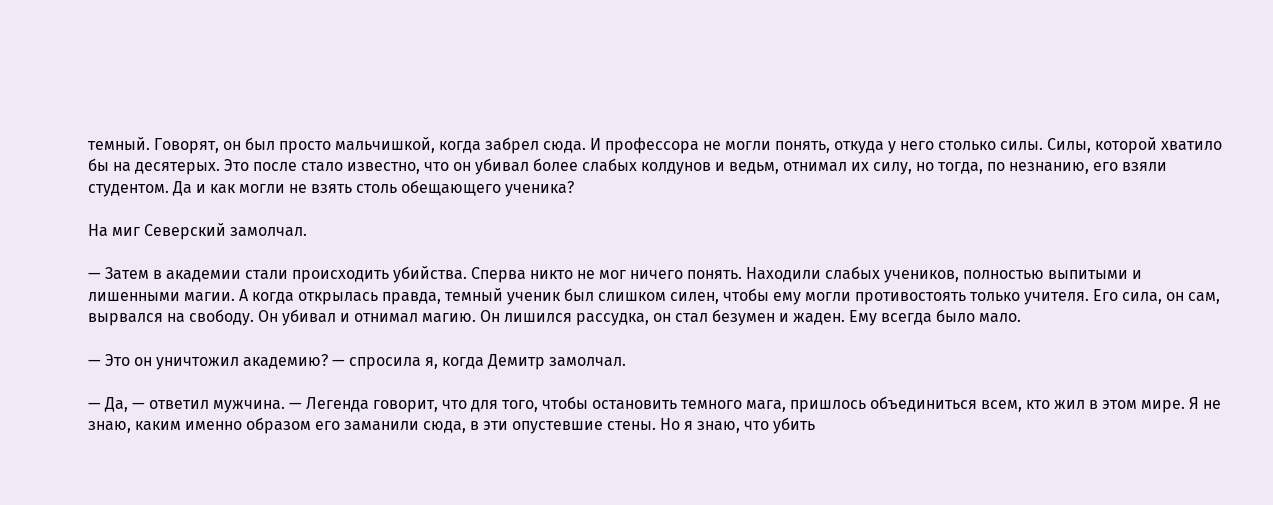темный. Говорят, он был просто мальчишкой, когда забрел сюда. И профессора не могли понять, откуда у него столько силы. Силы, которой хватило бы на десятерых. Это после стало известно, что он убивал более слабых колдунов и ведьм, отнимал их силу, но тогда, по незнанию, его взяли студентом. Да и как могли не взять столь обещающего ученика?

На миг Северский замолчал.

— Затем в академии стали происходить убийства. Сперва никто не мог ничего понять. Находили слабых учеников, полностью выпитыми и лишенными магии. А когда открылась правда, темный ученик был слишком силен, чтобы ему могли противостоять только учителя. Его сила, он сам, вырвался на свободу. Он убивал и отнимал магию. Он лишился рассудка, он стал безумен и жаден. Ему всегда было мало.

— Это он уничтожил академию? — спросила я, когда Демитр замолчал.

— Да, — ответил мужчина. — Легенда говорит, что для того, чтобы остановить темного мага, пришлось объединиться всем, кто жил в этом мире. Я не знаю, каким именно образом его заманили сюда, в эти опустевшие стены. Но я знаю, что убить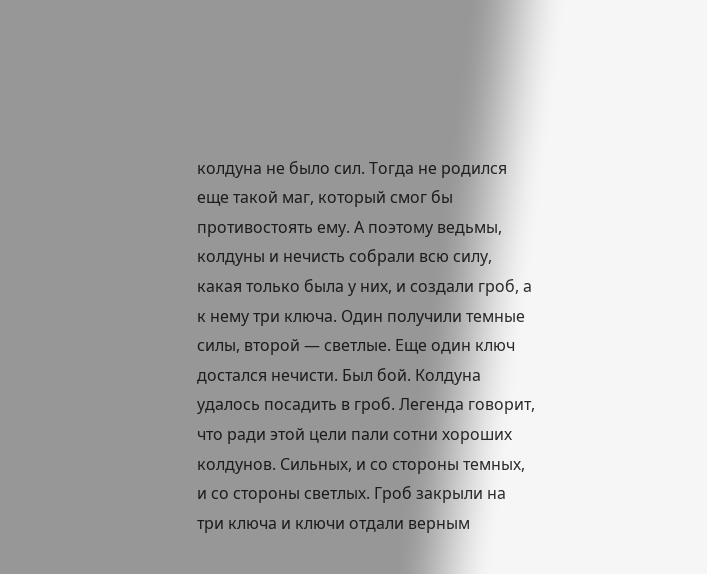колдуна не было сил. Тогда не родился еще такой маг, который смог бы противостоять ему. А поэтому ведьмы, колдуны и нечисть собрали всю силу, какая только была у них, и создали гроб, а к нему три ключа. Один получили темные силы, второй — светлые. Еще один ключ достался нечисти. Был бой. Колдуна удалось посадить в гроб. Легенда говорит, что ради этой цели пали сотни хороших колдунов. Сильных, и со стороны темных, и со стороны светлых. Гроб закрыли на три ключа и ключи отдали верным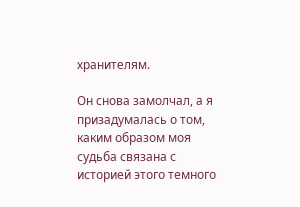хранителям.

Он снова замолчал, а я призадумалась о том, каким образом моя судьба связана с историей этого темного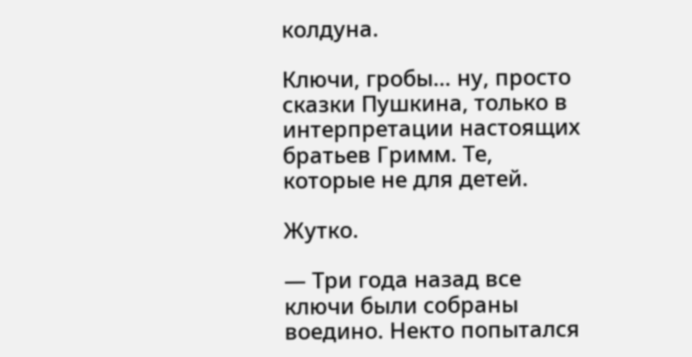колдуна.

Ключи, гробы… ну, просто сказки Пушкина, только в интерпретации настоящих братьев Гримм. Те, которые не для детей.

Жутко.

— Три года назад все ключи были собраны воедино. Некто попытался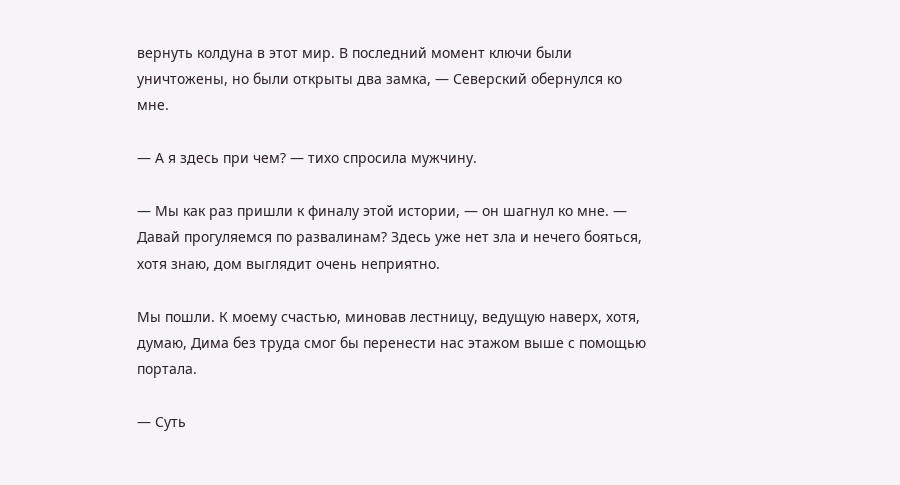вернуть колдуна в этот мир. В последний момент ключи были уничтожены, но были открыты два замка, — Северский обернулся ко мне.

— А я здесь при чем? — тихо спросила мужчину.

— Мы как раз пришли к финалу этой истории, — он шагнул ко мне. — Давай прогуляемся по развалинам? Здесь уже нет зла и нечего бояться, хотя знаю, дом выглядит очень неприятно.

Мы пошли. К моему счастью, миновав лестницу, ведущую наверх, хотя, думаю, Дима без труда смог бы перенести нас этажом выше с помощью портала.

— Суть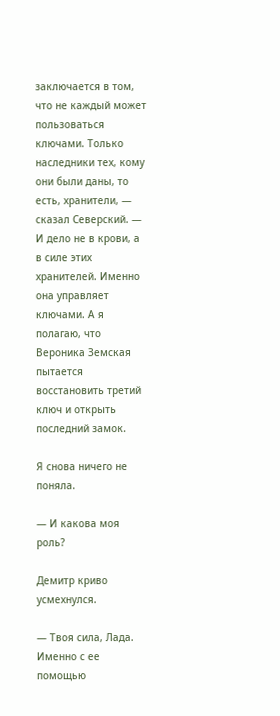заключается в том, что не каждый может пользоваться ключами. Только наследники тех, кому они были даны, то есть, хранители, — сказал Северский. — И дело не в крови, а в силе этих хранителей. Именно она управляет ключами. А я полагаю, что Вероника Земская пытается восстановить третий ключ и открыть последний замок.

Я снова ничего не поняла.

— И какова моя роль?

Демитр криво усмехнулся.

— Твоя сила, Лада. Именно с ее помощью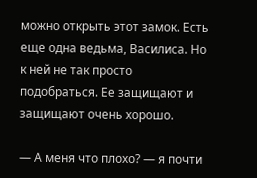можно открыть этот замок. Есть еще одна ведьма, Василиса. Но к ней не так просто подобраться. Ее защищают и защищают очень хорошо.

— А меня что плохо? — я почти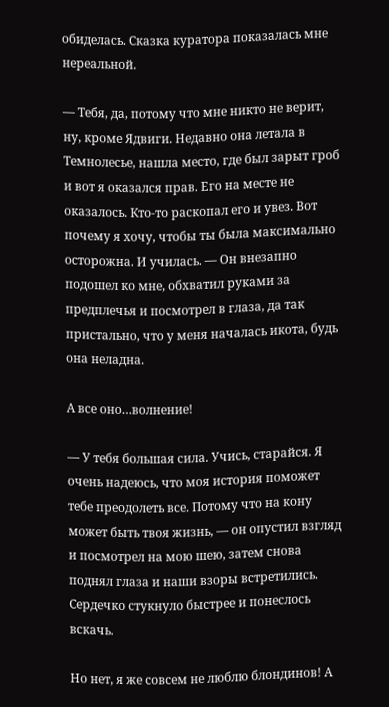обиделась. Сказка куратора показалась мне нереальной.

— Тебя, да, потому что мне никто не верит, ну, кроме Ядвиги. Недавно она летала в Темнолесье, нашла место, где был зарыт гроб и вот я оказался прав. Его на месте не оказалось. Кто-то раскопал его и увез. Вот почему я хочу, чтобы ты была максимально осторожна. И училась. — Он внезапно подошел ко мне, обхватил руками за предплечья и посмотрел в глаза, да так пристально, что у меня началась икота, будь она неладна.

А все оно…волнение!

— У тебя большая сила. Учись, старайся. Я очень надеюсь, что моя история поможет тебе преодолеть все. Потому что на кону может быть твоя жизнь, — он опустил взгляд и посмотрел на мою шею, затем снова поднял глаза и наши взоры встретились. Сердечко стукнуло быстрее и понеслось вскачь.

Но нет, я же совсем не люблю блондинов! А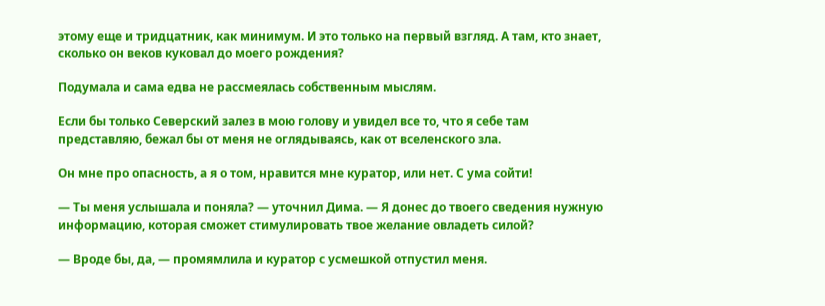этому еще и тридцатник, как минимум. И это только на первый взгляд. А там, кто знает, сколько он веков куковал до моего рождения?

Подумала и сама едва не рассмеялась собственным мыслям.

Если бы только Северский залез в мою голову и увидел все то, что я себе там представляю, бежал бы от меня не оглядываясь, как от вселенского зла.

Он мне про опасность, а я о том, нравится мне куратор, или нет. С ума сойти!

— Ты меня услышала и поняла? — уточнил Дима. — Я донес до твоего сведения нужную информацию, которая сможет стимулировать твое желание овладеть силой?

— Вроде бы, да, — промямлила и куратор с усмешкой отпустил меня.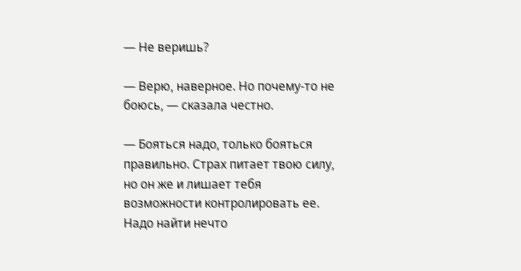— Не веришь?

— Верю, наверное. Но почему-то не боюсь, — сказала честно.

— Бояться надо, только бояться правильно. Страх питает твою силу, но он же и лишает тебя возможности контролировать ее. Надо найти нечто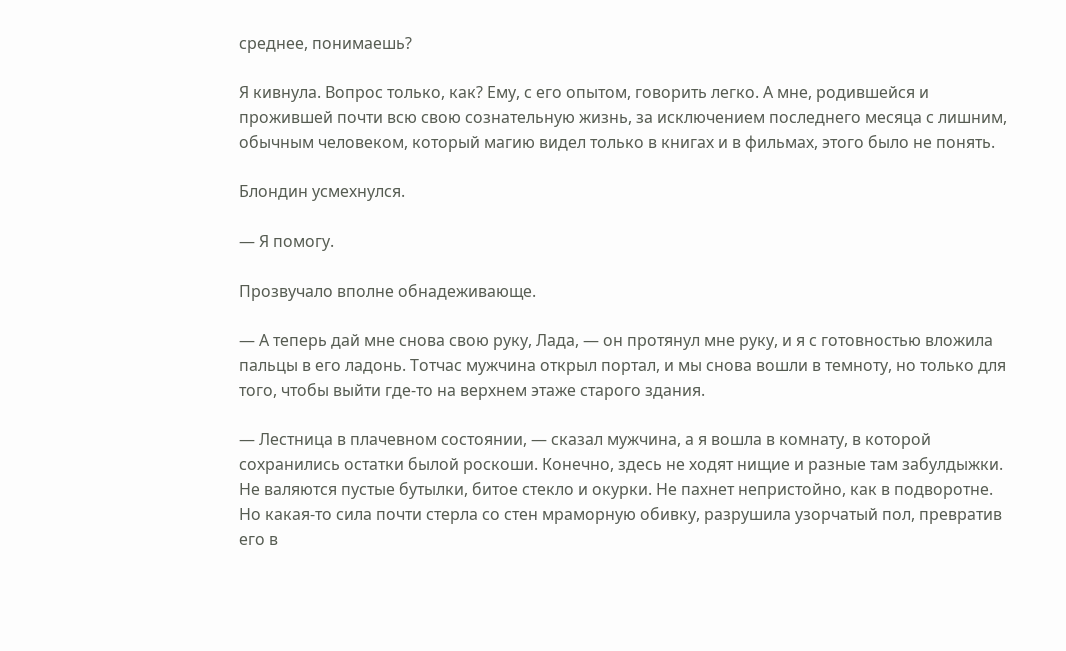среднее, понимаешь?

Я кивнула. Вопрос только, как? Ему, с его опытом, говорить легко. А мне, родившейся и прожившей почти всю свою сознательную жизнь, за исключением последнего месяца с лишним, обычным человеком, который магию видел только в книгах и в фильмах, этого было не понять.

Блондин усмехнулся.

— Я помогу.

Прозвучало вполне обнадеживающе.

— А теперь дай мне снова свою руку, Лада, — он протянул мне руку, и я с готовностью вложила пальцы в его ладонь. Тотчас мужчина открыл портал, и мы снова вошли в темноту, но только для того, чтобы выйти где-то на верхнем этаже старого здания.

— Лестница в плачевном состоянии, — сказал мужчина, а я вошла в комнату, в которой сохранились остатки былой роскоши. Конечно, здесь не ходят нищие и разные там забулдыжки. Не валяются пустые бутылки, битое стекло и окурки. Не пахнет непристойно, как в подворотне. Но какая-то сила почти стерла со стен мраморную обивку, разрушила узорчатый пол, превратив его в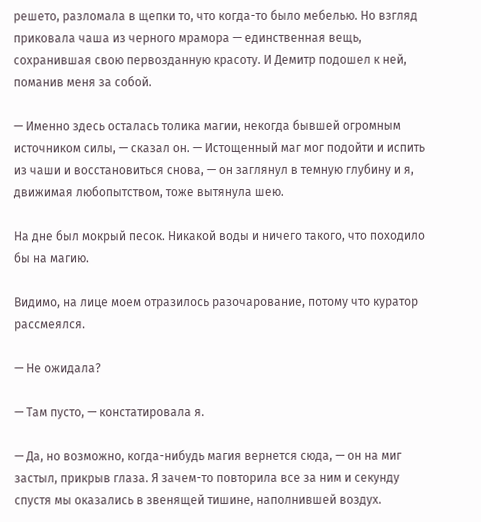решето, разломала в щепки то, что когда-то было мебелью. Но взгляд приковала чаша из черного мрамора — единственная вещь, сохранившая свою первозданную красоту. И Демитр подошел к ней, поманив меня за собой.

— Именно здесь осталась толика магии, некогда бывшей огромным источником силы, — сказал он. — Истощенный маг мог подойти и испить из чаши и восстановиться снова, — он заглянул в темную глубину и я, движимая любопытством, тоже вытянула шею.

На дне был мокрый песок. Никакой воды и ничего такого, что походило бы на магию.

Видимо, на лице моем отразилось разочарование, потому что куратор рассмеялся.

— Не ожидала?

— Там пусто, — констатировала я.

— Да, но возможно, когда-нибудь магия вернется сюда, — он на миг застыл, прикрыв глаза. Я зачем-то повторила все за ним и секунду спустя мы оказались в звенящей тишине, наполнившей воздух.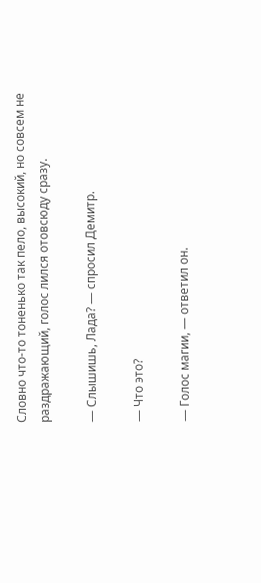Словно что-то тоненько так пело, высокий, но совсем не раздражающий, голос лился отовсюду сразу.

— Слышишь, Лада? — спросил Демитр.

— Что это?

— Голос магии, — ответил он.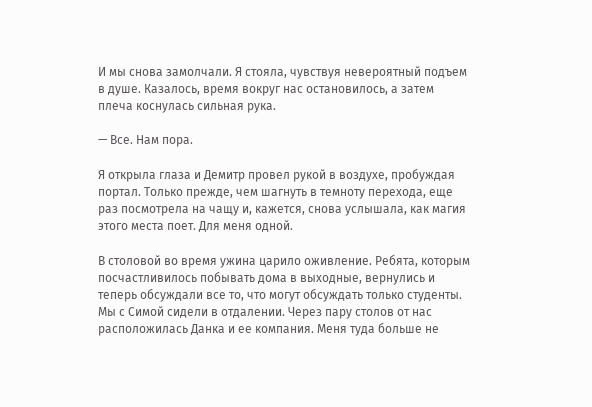И мы снова замолчали. Я стояла, чувствуя невероятный подъем в душе. Казалось, время вокруг нас остановилось, а затем плеча коснулась сильная рука.

— Все. Нам пора.

Я открыла глаза и Демитр провел рукой в воздухе, пробуждая портал. Только прежде, чем шагнуть в темноту перехода, еще раз посмотрела на чащу и, кажется, снова услышала, как магия этого места поет. Для меня одной.

В столовой во время ужина царило оживление. Ребята, которым посчастливилось побывать дома в выходные, вернулись и теперь обсуждали все то, что могут обсуждать только студенты. Мы с Симой сидели в отдалении. Через пару столов от нас расположилась Данка и ее компания. Меня туда больше не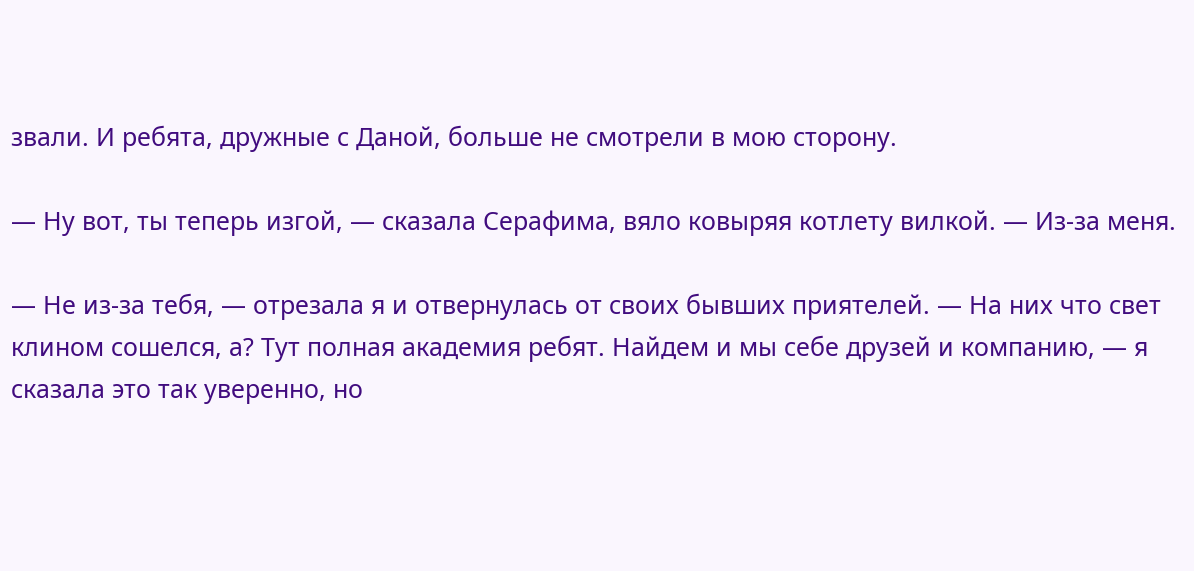звали. И ребята, дружные с Даной, больше не смотрели в мою сторону.

— Ну вот, ты теперь изгой, — сказала Серафима, вяло ковыряя котлету вилкой. — Из-за меня.

— Не из-за тебя, — отрезала я и отвернулась от своих бывших приятелей. — На них что свет клином сошелся, а? Тут полная академия ребят. Найдем и мы себе друзей и компанию, — я сказала это так уверенно, но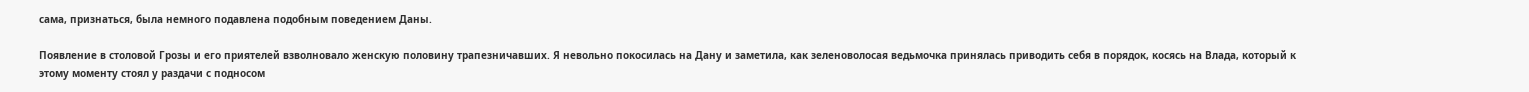сама, признаться, была немного подавлена подобным поведением Даны.

Появление в столовой Грозы и его приятелей взволновало женскую половину трапезничавших. Я невольно покосилась на Дану и заметила, как зеленоволосая ведьмочка принялась приводить себя в порядок, косясь на Влада, который к этому моменту стоял у раздачи с подносом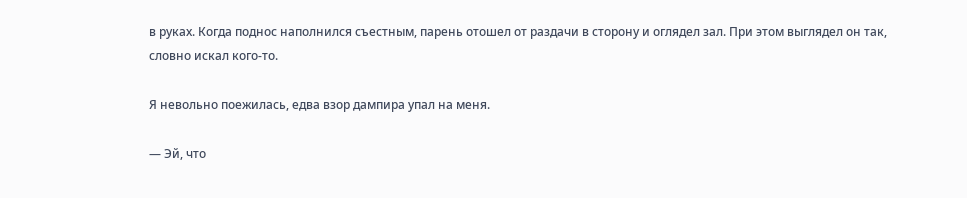в руках. Когда поднос наполнился съестным, парень отошел от раздачи в сторону и оглядел зал. При этом выглядел он так, словно искал кого-то.

Я невольно поежилась, едва взор дампира упал на меня.

— Эй, что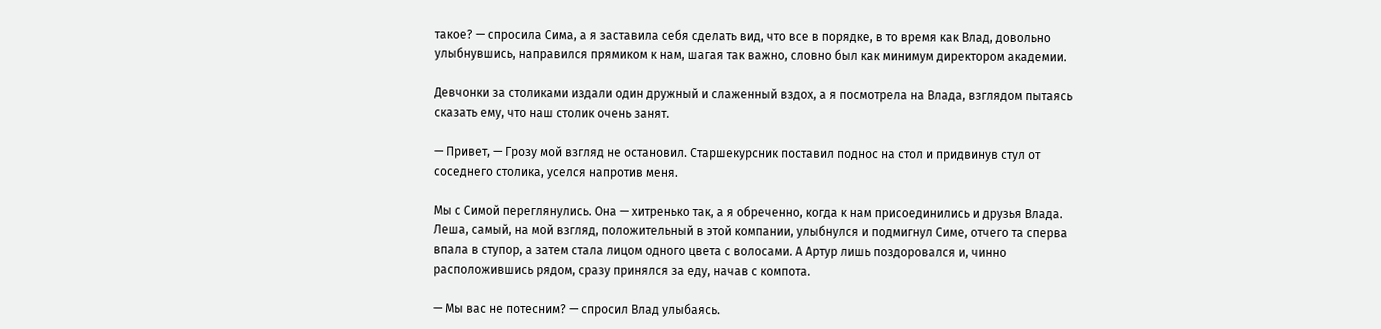такое? — спросила Сима, а я заставила себя сделать вид, что все в порядке, в то время как Влад, довольно улыбнувшись, направился прямиком к нам, шагая так важно, словно был как минимум директором академии.

Девчонки за столиками издали один дружный и слаженный вздох, а я посмотрела на Влада, взглядом пытаясь сказать ему, что наш столик очень занят.

— Привет, — Грозу мой взгляд не остановил. Старшекурсник поставил поднос на стол и придвинув стул от соседнего столика, уселся напротив меня.

Мы с Симой переглянулись. Она — хитренько так, а я обреченно, когда к нам присоединились и друзья Влада. Леша, самый, на мой взгляд, положительный в этой компании, улыбнулся и подмигнул Симе, отчего та сперва впала в ступор, а затем стала лицом одного цвета с волосами. А Артур лишь поздоровался и, чинно расположившись рядом, сразу принялся за еду, начав с компота.

— Мы вас не потесним? — спросил Влад улыбаясь.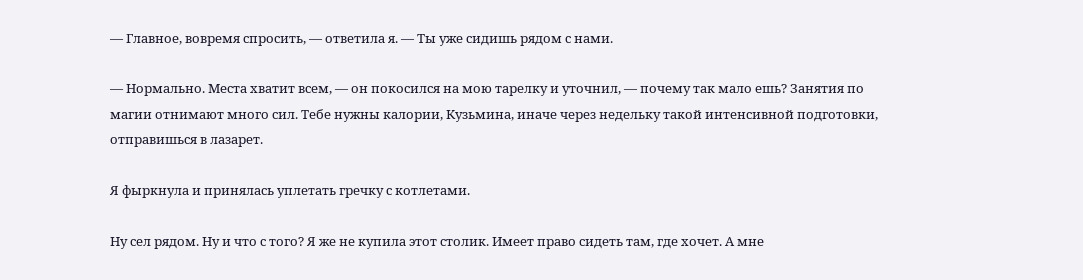— Главное, вовремя спросить, — ответила я. — Ты уже сидишь рядом с нами.

— Нормально. Места хватит всем, — он покосился на мою тарелку и уточнил, — почему так мало ешь? Занятия по магии отнимают много сил. Тебе нужны калории, Кузьмина, иначе через недельку такой интенсивной подготовки, отправишься в лазарет.

Я фыркнула и принялась уплетать гречку с котлетами.

Ну сел рядом. Ну и что с того? Я же не купила этот столик. Имеет право сидеть там, где хочет. А мне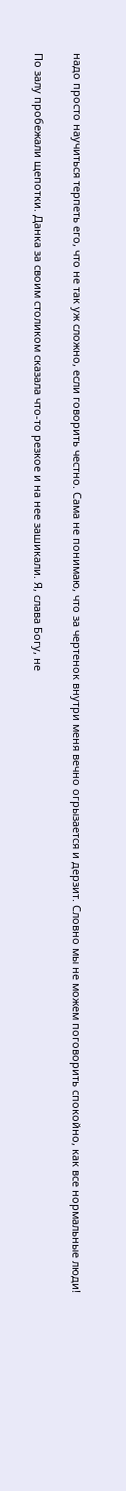надо просто научиться терпеть его, что не так уж сложно, если говорить честно. Сама не понимаю, что за чертенок внутри меня вечно огрызается и дерзит. Словно мы не можем поговорить спокойно, как все нормальные люди!

По залу пробежали щепотки. Данка за своим столиком сказала что-то резкое и на нее зашикали. Я, слава Богу, не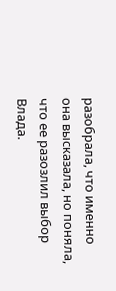разобрала, что именно она высказала, но поняла, что ее разозлил выбор Влада.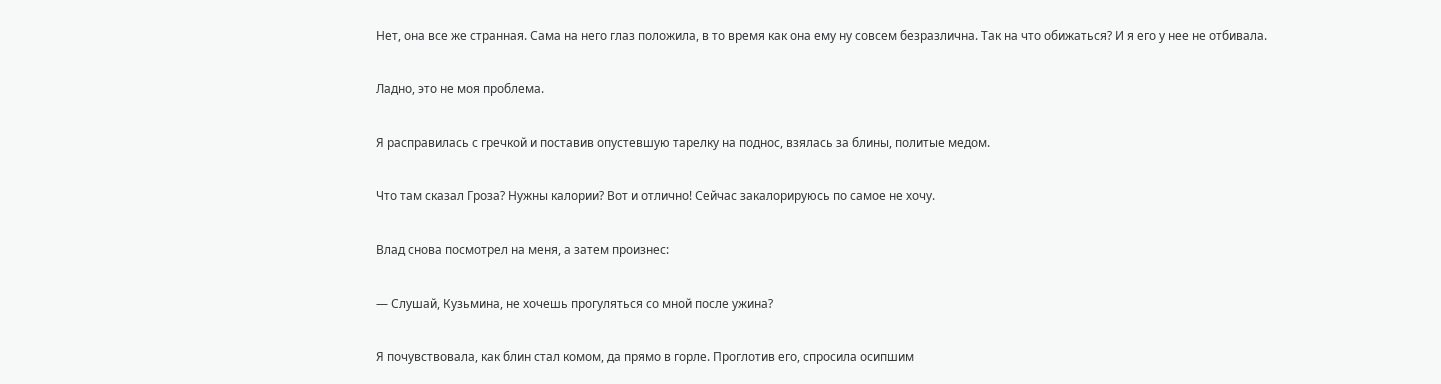Нет, она все же странная. Сама на него глаз положила, в то время как она ему ну совсем безразлична. Так на что обижаться? И я его у нее не отбивала.

Ладно, это не моя проблема.

Я расправилась с гречкой и поставив опустевшую тарелку на поднос, взялась за блины, политые медом.

Что там сказал Гроза? Нужны калории? Вот и отлично! Сейчас закалорируюсь по самое не хочу.

Влад снова посмотрел на меня, а затем произнес:

— Слушай, Кузьмина, не хочешь прогуляться со мной после ужина?

Я почувствовала, как блин стал комом, да прямо в горле. Проглотив его, спросила осипшим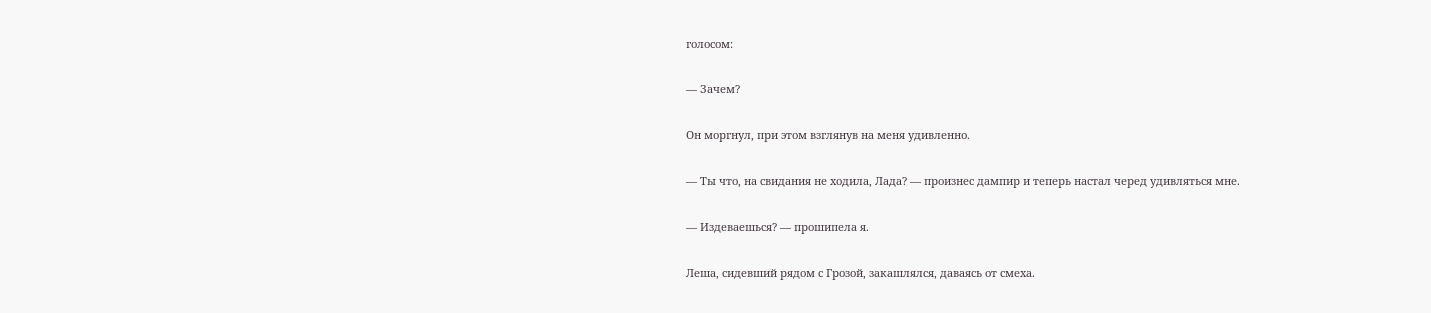голосом:

— Зачем?

Он моргнул, при этом взглянув на меня удивленно.

— Ты что, на свидания не ходила, Лада? — произнес дампир и теперь настал черед удивляться мне.

— Издеваешься? — прошипела я.

Леша, сидевший рядом с Грозой, закашлялся, даваясь от смеха.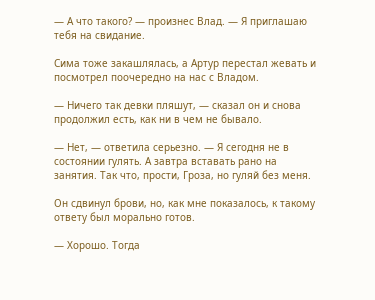— А что такого? — произнес Влад. — Я приглашаю тебя на свидание.

Сима тоже закашлялась, а Артур перестал жевать и посмотрел поочередно на нас с Владом.

— Ничего так девки пляшут, — сказал он и снова продолжил есть, как ни в чем не бывало.

— Нет, — ответила серьезно. — Я сегодня не в состоянии гулять. А завтра вставать рано на занятия. Так что, прости, Гроза, но гуляй без меня.

Он сдвинул брови, но, как мне показалось, к такому ответу был морально готов.

— Хорошо. Тогда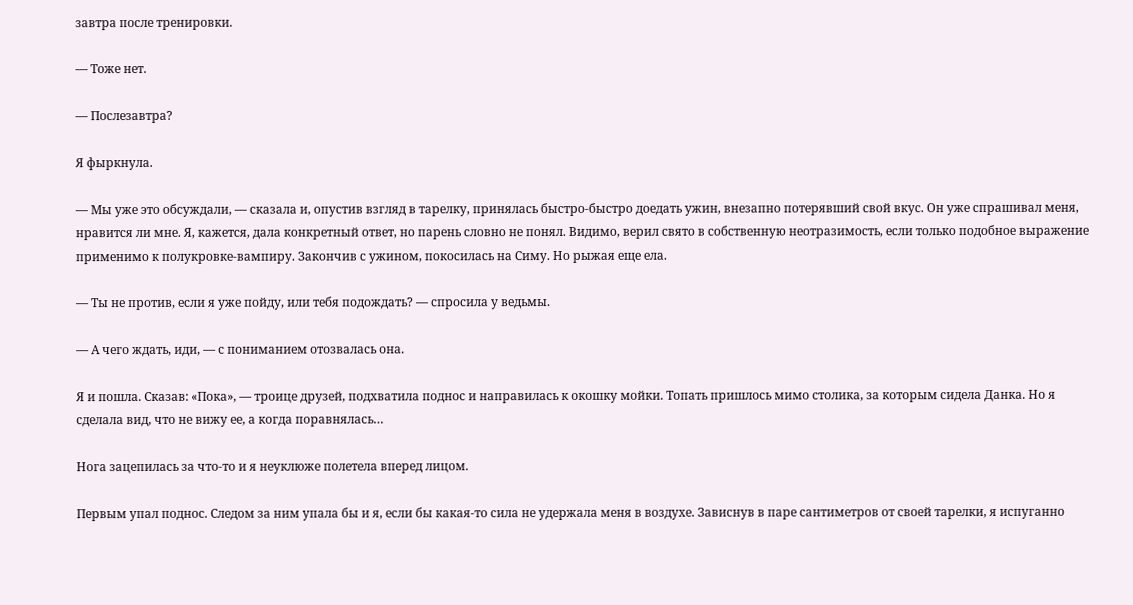завтра после тренировки.

— Тоже нет.

— Послезавтра?

Я фыркнула.

— Мы уже это обсуждали, — сказала и, опустив взгляд в тарелку, принялась быстро-быстро доедать ужин, внезапно потерявший свой вкус. Он уже спрашивал меня, нравится ли мне. Я, кажется, дала конкретный ответ, но парень словно не понял. Видимо, верил свято в собственную неотразимость, если только подобное выражение применимо к полукровке-вампиру. Закончив с ужином, покосилась на Симу. Но рыжая еще ела.

— Ты не против, если я уже пойду, или тебя подождать? — спросила у ведьмы.

— А чего ждать, иди, — с пониманием отозвалась она.

Я и пошла. Сказав: «Пока», — троице друзей, подхватила поднос и направилась к окошку мойки. Топать пришлось мимо столика, за которым сидела Данка. Но я сделала вид, что не вижу ее, а когда поравнялась…

Нога зацепилась за что-то и я неуклюже полетела вперед лицом.

Первым упал поднос. Следом за ним упала бы и я, если бы какая-то сила не удержала меня в воздухе. Зависнув в паре сантиметров от своей тарелки, я испуганно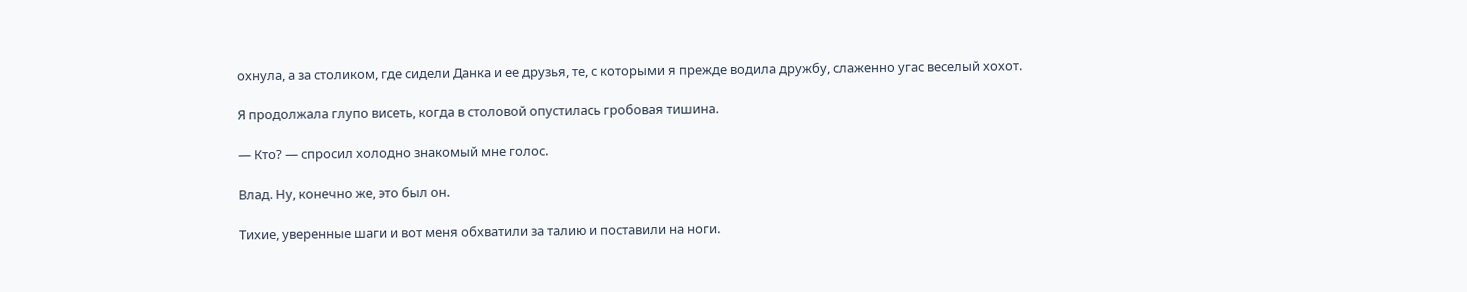охнула, а за столиком, где сидели Данка и ее друзья, те, с которыми я прежде водила дружбу, слаженно угас веселый хохот.

Я продолжала глупо висеть, когда в столовой опустилась гробовая тишина.

— Кто? — спросил холодно знакомый мне голос.

Влад. Ну, конечно же, это был он.

Тихие, уверенные шаги и вот меня обхватили за талию и поставили на ноги.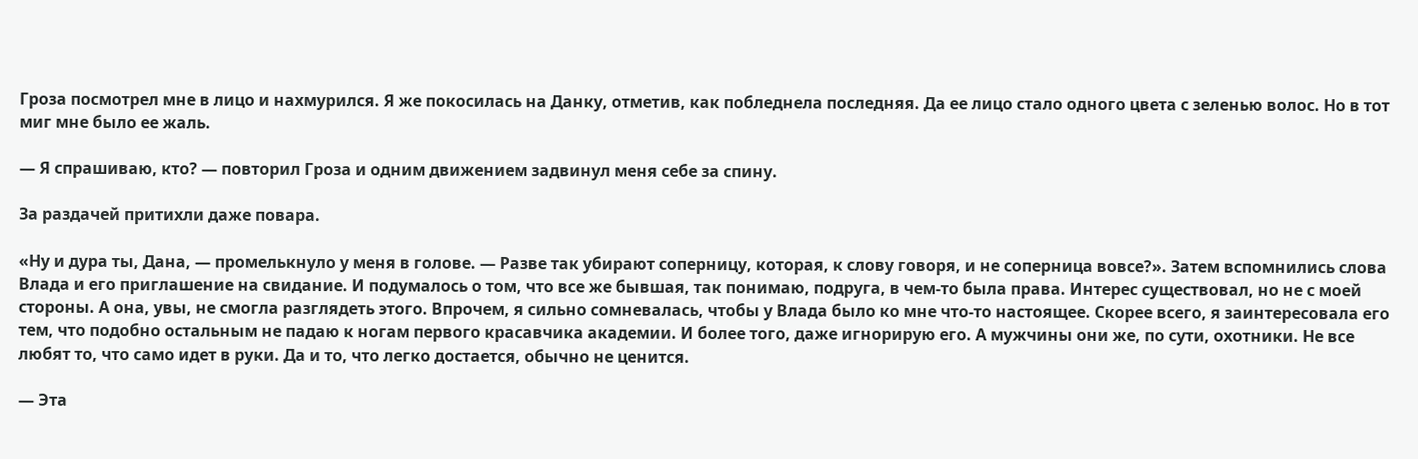Гроза посмотрел мне в лицо и нахмурился. Я же покосилась на Данку, отметив, как побледнела последняя. Да ее лицо стало одного цвета с зеленью волос. Но в тот миг мне было ее жаль.

— Я спрашиваю, кто? — повторил Гроза и одним движением задвинул меня себе за спину.

За раздачей притихли даже повара.

«Ну и дура ты, Дана, — промелькнуло у меня в голове. — Разве так убирают соперницу, которая, к слову говоря, и не соперница вовсе?». Затем вспомнились слова Влада и его приглашение на свидание. И подумалось о том, что все же бывшая, так понимаю, подруга, в чем-то была права. Интерес существовал, но не с моей стороны. А она, увы, не смогла разглядеть этого. Впрочем, я сильно сомневалась, чтобы у Влада было ко мне что-то настоящее. Скорее всего, я заинтересовала его тем, что подобно остальным не падаю к ногам первого красавчика академии. И более того, даже игнорирую его. А мужчины они же, по сути, охотники. Не все любят то, что само идет в руки. Да и то, что легко достается, обычно не ценится.

— Эта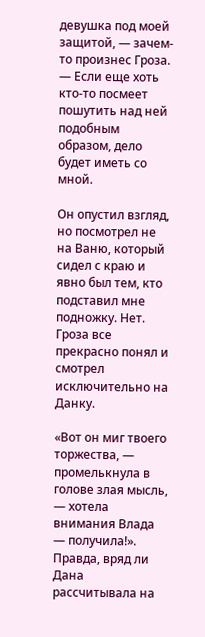девушка под моей защитой, — зачем-то произнес Гроза. — Если еще хоть кто-то посмеет пошутить над ней подобным образом, дело будет иметь со мной.

Он опустил взгляд, но посмотрел не на Ваню, который сидел с краю и явно был тем, кто подставил мне подножку. Нет. Гроза все прекрасно понял и смотрел исключительно на Данку.

«Вот он миг твоего торжества, — промелькнула в голове злая мысль, — хотела внимания Влада — получила!». Правда, вряд ли Дана рассчитывала на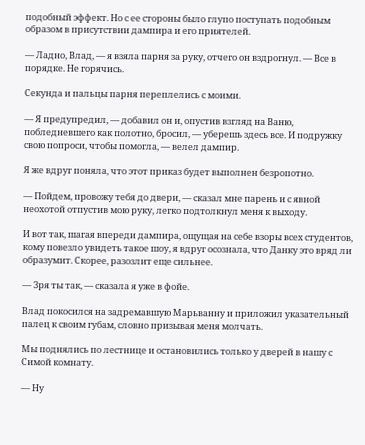подобный эффект. Но с ее стороны было глупо поступать подобным образом в присутствии дампира и его приятелей.

— Ладно, Влад, — я взяла парня за руку, отчего он вздрогнул. — Все в порядке. Не горячись.

Секунда и пальцы парня переплелись с моими.

— Я предупредил, — добавил он и, опустив взгляд на Ваню, побледневшего как полотно, бросил, — уберешь здесь все. И подружку свою попроси, чтобы помогла, — велел дампир.

Я же вдруг поняла, что этот приказ будет выполнен безропотно.

— Пойдем, провожу тебя до двери, — сказал мне парень и с явной неохотой отпустив мою руку, легко подтолкнул меня к выходу.

И вот так, шагая впереди дампира, ощущая на себе взоры всех студентов, кому повезло увидеть такое шоу, я вдруг осознала, что Данку это вряд ли образумит. Скорее, разозлит еще сильнее.

— Зря ты так, — сказала я уже в фойе.

Влад покосился на задремавшую Марьванну и приложил указательный палец к своим губам, словно призывая меня молчать.

Мы поднялись по лестнице и остановились только у дверей в нашу с Симой комнату.

— Ну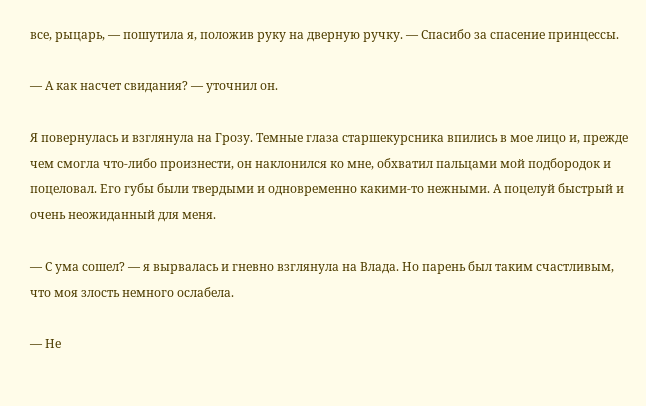все, рыцарь, — пошутила я, положив руку на дверную ручку. — Спасибо за спасение принцессы.

— А как насчет свидания? — уточнил он.

Я повернулась и взглянула на Грозу. Темные глаза старшекурсника впились в мое лицо и, прежде чем смогла что-либо произнести, он наклонился ко мне, обхватил пальцами мой подбородок и поцеловал. Его губы были твердыми и одновременно какими-то нежными. А поцелуй быстрый и очень неожиданный для меня.

— С ума сошел? — я вырвалась и гневно взглянула на Влада. Но парень был таким счастливым, что моя злость немного ослабела.

— Не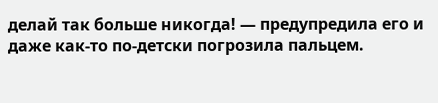делай так больше никогда! — предупредила его и даже как-то по-детски погрозила пальцем.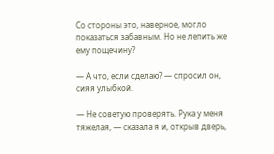Со стороны это, наверное, могло показаться забавным. Но не лепить же ему пощечину?

— А что, если сделаю? — спросил он, сияя улыбкой.

— Не советую проверять. Рука у меня тяжелая, — сказала я и, открыв дверь,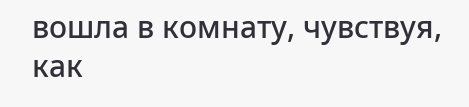вошла в комнату, чувствуя, как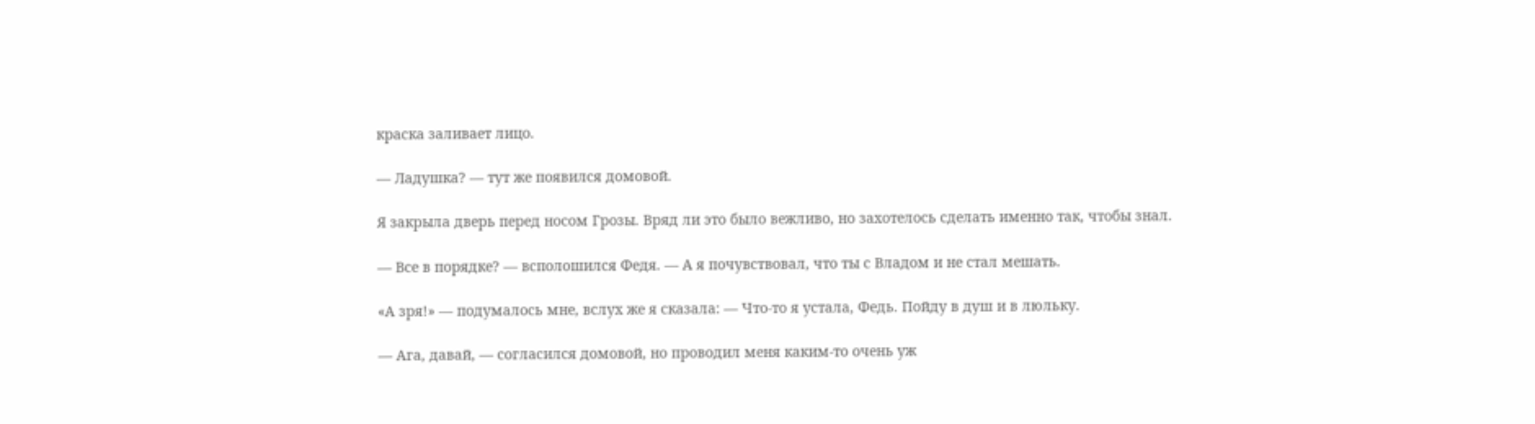краска заливает лицо.

— Ладушка? — тут же появился домовой.

Я закрыла дверь перед носом Грозы. Вряд ли это было вежливо, но захотелось сделать именно так, чтобы знал.

— Все в порядке? — всполошился Федя. — А я почувствовал, что ты с Владом и не стал мешать.

«А зря!» — подумалось мне, вслух же я сказала: — Что-то я устала, Федь. Пойду в душ и в люльку.

— Ага, давай, — согласился домовой, но проводил меня каким-то очень уж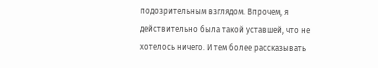подозрительным взглядом. Впрочем, я действительно была такой уставшей, что не хотелось ничего. И тем более рассказывать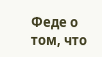Феде о том, что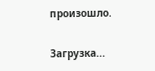произошло.

Загрузка...